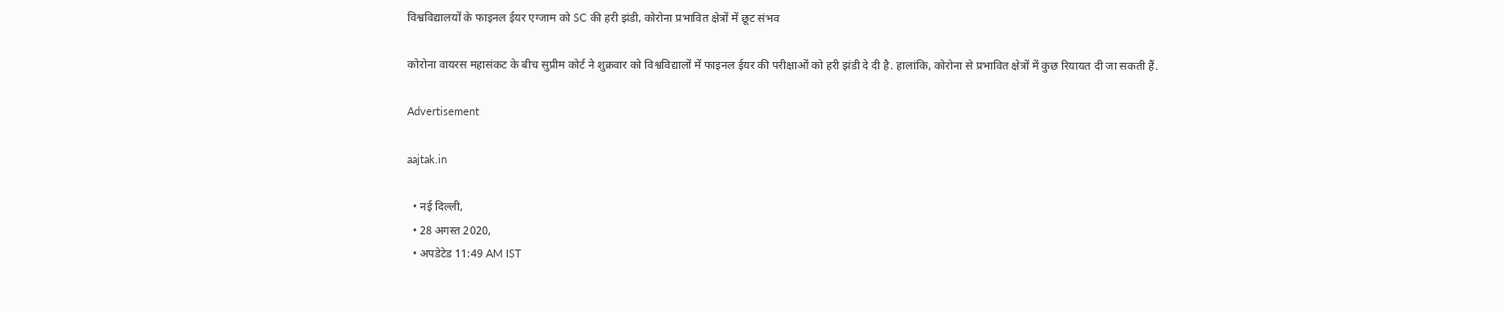विश्वविद्यालयों के फाइनल ईयर एग्जाम को SC की हरी झंडी, कोरोना प्रभावित क्षेत्रों में छूट संभव

कोरोना वायरस महासंकट के बीच सुप्रीम कोर्ट ने शुक्रवार को विश्वविद्यालों में फाइनल ईयर की परीक्षाओं को हरी झंडी दे दी है. हालांकि, कोरोना से प्रभावित क्षेत्रों में कुछ रियायत दी जा सकती हैं.

Advertisement

aajtak.in

  • नई दिल्ली,
  • 28 अगस्त 2020,
  • अपडेटेड 11:49 AM IST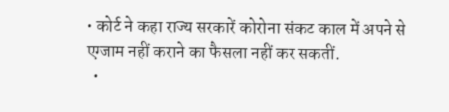• कोर्ट ने कहा राज्य सरकारें कोरोना संकट काल में अपने से एग्जाम नहीं कराने का फैसला नहीं कर सकतीं.
  •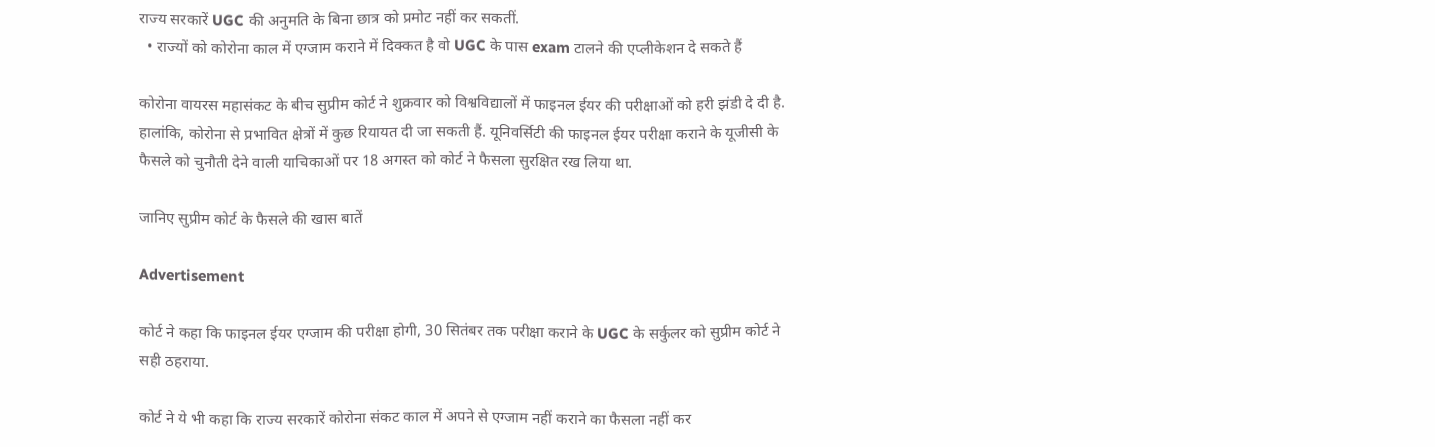राज्य सरकारें UGC की अनुमति के बिना छात्र को प्रमोट नहीं कर सकतीं.
  • राज्यों को कोरोना काल में एग्जाम कराने में दिक्कत है वो UGC के पास exam टालने की एप्लीकेशन दे सकते हैं

कोरोना वायरस महासंकट के बीच सुप्रीम कोर्ट ने शुक्रवार को विश्वविद्यालों में फाइनल ईयर की परीक्षाओं को हरी झंडी दे दी है. हालांकि, कोरोना से प्रभावित क्षेत्रों में कुछ रियायत दी जा सकती हैं. यूनिवर्सिटी की फाइनल ईयर परीक्षा कराने के यूजीसी के फैसले को चुनौती देने वाली याचिकाओं पर 18 अगस्त को कोर्ट ने फैसला सुरक्षित रख लिया था.

जानिए सुप्रीम कोर्ट के फैसले की खास बातें

Advertisement

कोर्ट ने कहा कि फाइनल ईयर एग्जाम की परीक्षा होगी, 30 सितंबर तक परीक्षा कराने के UGC के सर्कुलर को सुप्रीम कोर्ट ने सही ठहराया.

कोर्ट ने ये भी कहा कि राज्य सरकारें कोरोना संकट काल में अपने से एग्जाम नहीं कराने का फैसला नहीं कर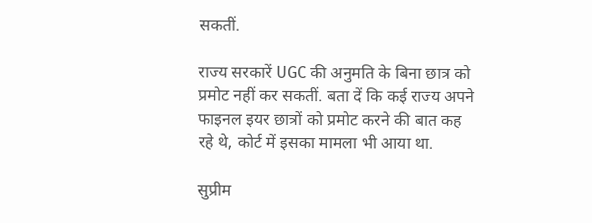सकतीं.

राज्य सरकारें UGC की अनुमति के बिना छात्र को प्रमोट नहीं कर सकतीं. बता दें कि कई राज्य अपने फाइनल इयर छात्रों को प्रमोट करने की बात कह रहे थे, कोर्ट में इसका मामला भी आया था.

सुप्रीम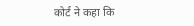कोर्ट ने कहा कि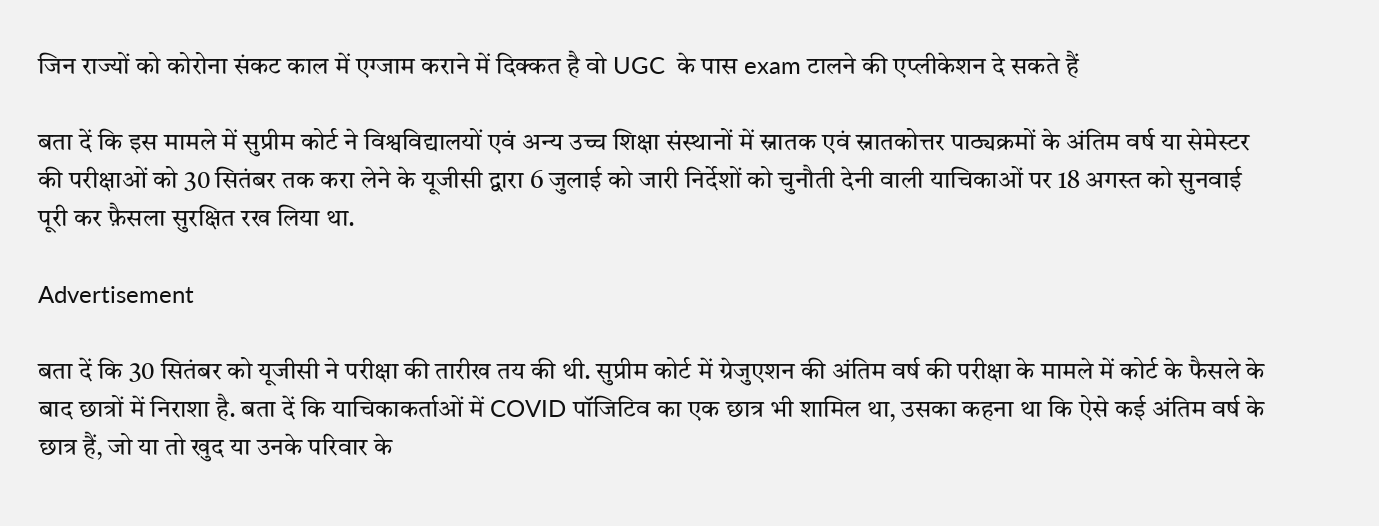जिन राज्यों को कोरोना संकट काल में एग्जाम कराने में दिक्कत है वो UGC  के पास exam टालने की एप्लीकेशन दे सकते हैं

बता दें कि इस मामले में सुप्रीम कोर्ट ने विश्वविद्यालयों एवं अन्य उच्च शिक्षा संस्थानों में स्नातक एवं स्नातकोत्तर पाठ्यक्रमों के अंतिम वर्ष या सेमेस्टर की परीक्षाओं को 30 सितंबर तक करा लेने के यूजीसी द्वारा 6 जुलाई को जारी निर्देशों को चुनौती देनी वाली याचिकाओं पर 18 अगस्त को सुनवाई पूरी कर फ़ैसला सुरक्षित रख लिया था.

Advertisement

बता दें कि 30 सितंबर को यूजीसी ने परीक्षा की तारीख तय की थी. सुप्रीम कोर्ट में ग्रेजुएशन की अंतिम वर्ष की परीक्षा के मामले में कोर्ट के फैसले के बाद छात्रों में न‍िराशा है. बता दें कि याचिकाकर्ताओं में COVID पॉजिटिव का एक छात्र भी शामिल था, उसका कहना था कि ऐसे कई अंतिम वर्ष के छात्र हैं, जो या तो खुद या उनके परिवार के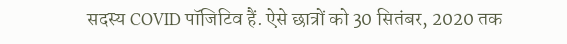सदस्य COVID पॉजिटिव हैं. ऐसे छात्रों को 30 सितंबर, 2020 तक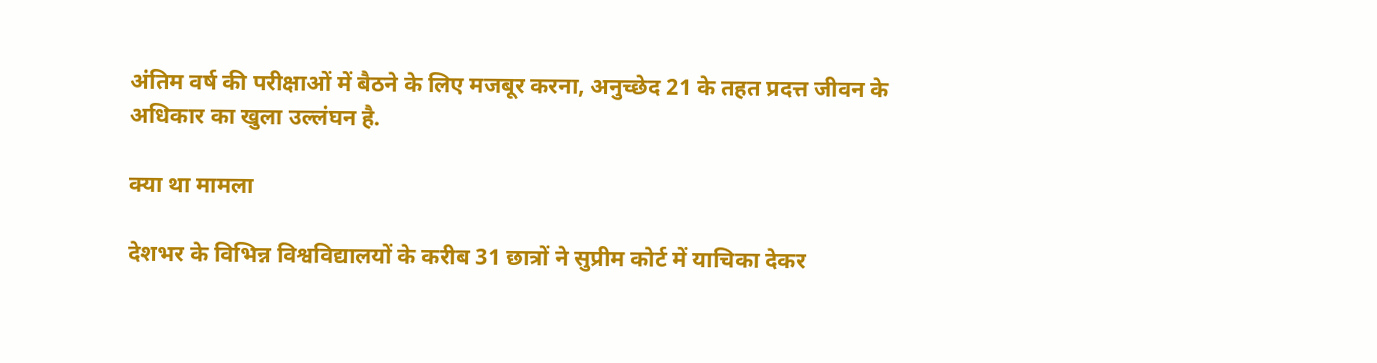अंतिम वर्ष की परीक्षाओं में बैठने के लिए मजबूर करना, अनुच्छेद 21 के तहत प्रदत्त जीवन के अधिकार का खुला उल्लंघन है.

क्या था मामला

देशभर के विभिन्न विश्वविद्यालयों के करीब 31 छात्रों ने सुप्रीम कोर्ट में याचिका देकर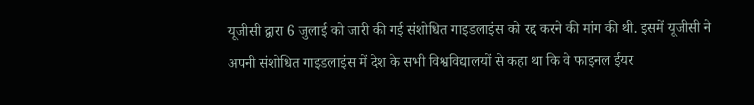यूजीसी द्वारा 6 जुलाई को जारी की गई संशोधित गाइडलाइंस को रद्द करने की मांग की थी. इसमें यूजीसी ने अपनी संशोधित गाइडलाइंस में देश के सभी विश्वविद्यालयों से कहा था कि वे फाइनल ईयर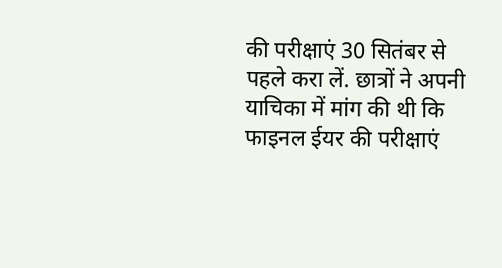की परीक्षाएं 30 सितंबर से पहले करा लें. छात्रों ने अपनी याचिका में मांग की थी कि फाइनल ईयर की परीक्षाएं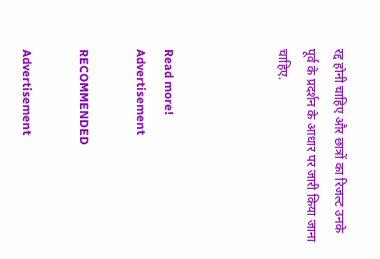रद्द होनी चाहिए और छात्रों का रिजल्ट उनके पूर्व के प्रदर्शन के आधार पर जारी किया जाना चाहिए.



Read more!
Advertisement

RECOMMENDED

Advertisement